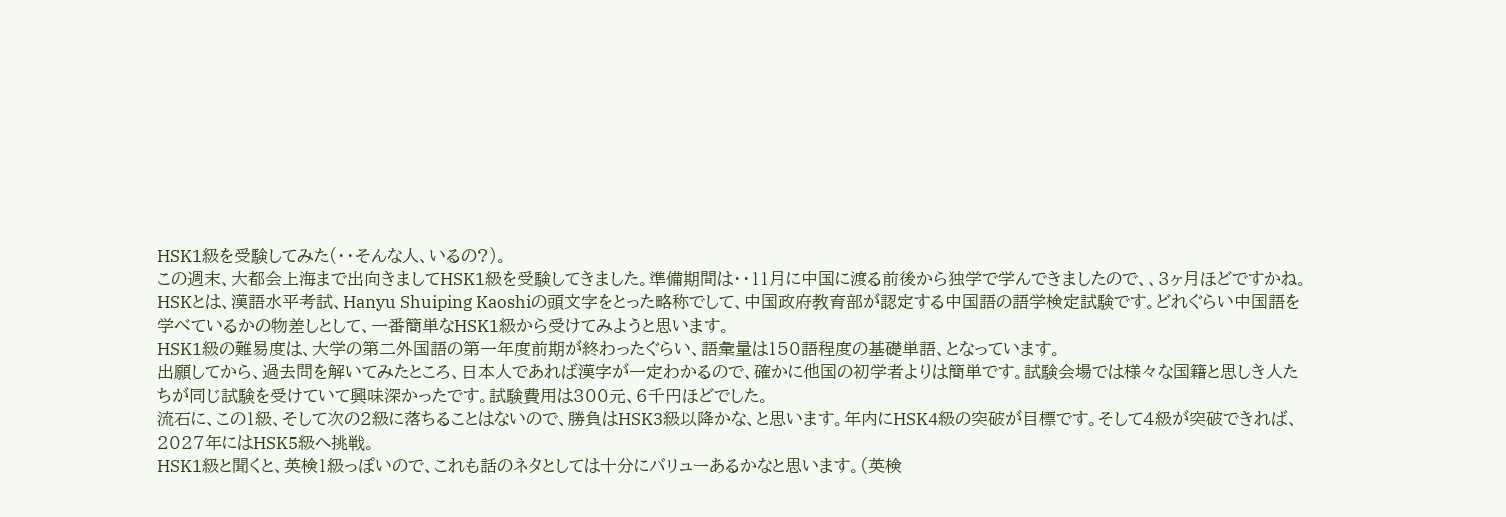HSK1級を受験してみた(・・そんな人、いるの?)。
この週末、大都会上海まで出向きましてHSK1級を受験してきました。準備期間は・・11月に中国に渡る前後から独学で学んできましたので、、3ヶ月ほどですかね。
HSKとは、漢語水平考試、Hanyu Shuiping Kaoshiの頭文字をとった略称でして、中国政府教育部が認定する中国語の語学検定試験です。どれぐらい中国語を学べているかの物差しとして、一番簡単なHSK1級から受けてみようと思います。
HSK1級の難易度は、大学の第二外国語の第一年度前期が終わったぐらい、語彙量は150語程度の基礎単語、となっています。
出願してから、過去問を解いてみたところ、日本人であれば漢字が一定わかるので、確かに他国の初学者よりは簡単です。試験会場では様々な国籍と思しき人たちが同じ試験を受けていて興味深かったです。試験費用は300元、6千円ほどでした。
流石に、この1級、そして次の2級に落ちることはないので、勝負はHSK3級以降かな、と思います。年内にHSK4級の突破が目標です。そして4級が突破できれば、2027年にはHSK5級へ挑戦。
HSK1級と聞くと、英検1級っぽいので、これも話のネタとしては十分にバリューあるかなと思います。(英検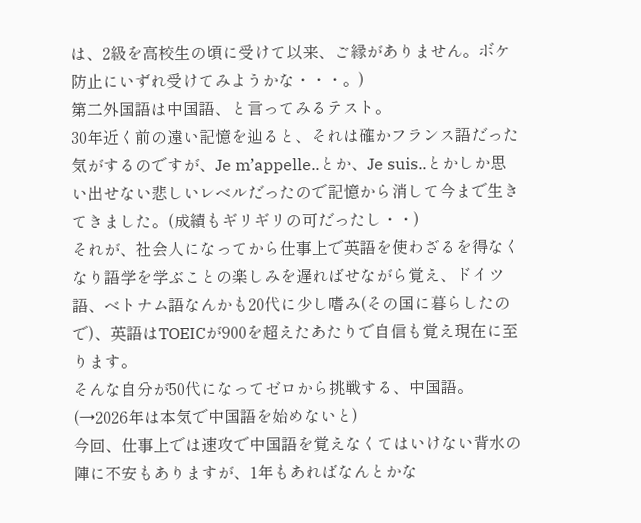は、2級を高校生の頃に受けて以来、ご縁がありません。ボケ防止にいずれ受けてみようかな・・・。)
第二外国語は中国語、と言ってみるテスト。
30年近く前の遠い記憶を辿ると、それは確かフランス語だった気がするのですが、Je m’appelle..とか、Je suis..とかしか思い出せない悲しいレベルだったので記憶から消して今まで生きてきました。(成績もギリギリの可だったし・・)
それが、社会人になってから仕事上で英語を使わざるを得なくなり語学を学ぶことの楽しみを遅ればせながら覚え、ドイツ語、ベトナム語なんかも20代に少し嗜み(その国に暮らしたので)、英語はTOEICが900を超えたあたりで自信も覚え現在に至ります。
そんな自分が50代になってゼロから挑戦する、中国語。 (→2026年は本気で中国語を始めないと)
今回、仕事上では速攻で中国語を覚えなくてはいけない背水の陣に不安もありますが、1年もあればなんとかな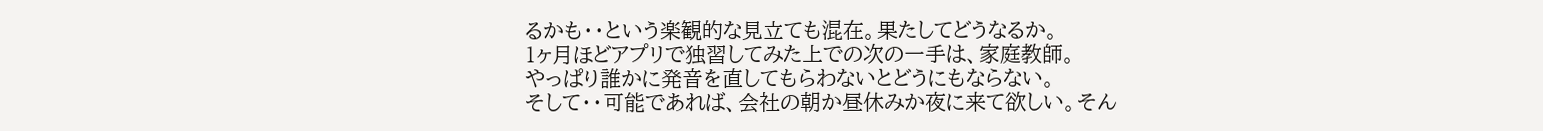るかも・・という楽観的な見立ても混在。果たしてどうなるか。
1ヶ月ほどアプリで独習してみた上での次の一手は、家庭教師。
やっぱり誰かに発音を直してもらわないとどうにもならない。
そして・・可能であれば、会社の朝か昼休みか夜に来て欲しい。そん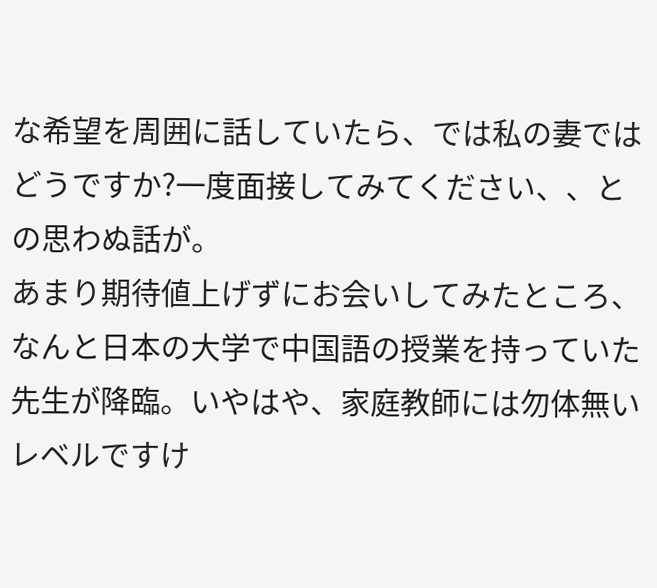な希望を周囲に話していたら、では私の妻ではどうですか?一度面接してみてください、、との思わぬ話が。
あまり期待値上げずにお会いしてみたところ、なんと日本の大学で中国語の授業を持っていた先生が降臨。いやはや、家庭教師には勿体無いレベルですけ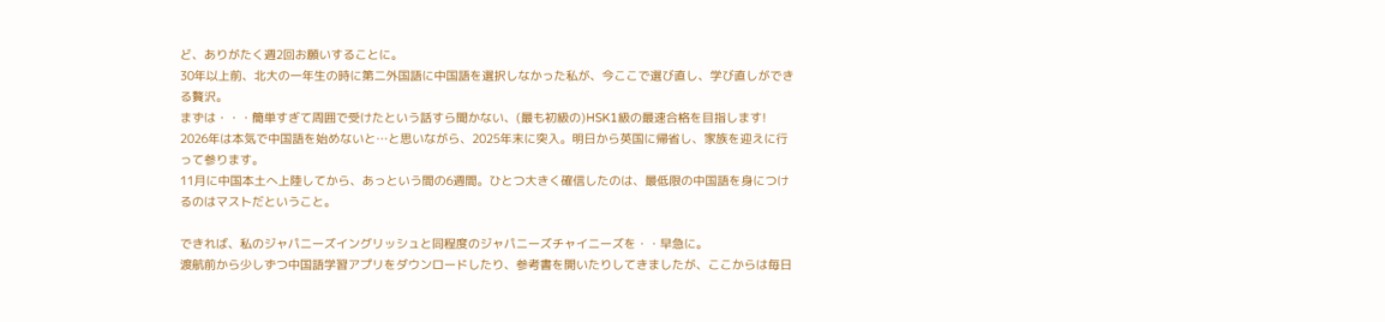ど、ありがたく週2回お願いすることに。
30年以上前、北大の一年生の時に第二外国語に中国語を選択しなかった私が、今ここで選び直し、学び直しができる贅沢。
まずは・・・簡単すぎて周囲で受けたという話すら聞かない、(最も初級の)HSK1級の最速合格を目指します!
2026年は本気で中国語を始めないと…と思いながら、2025年末に突入。明日から英国に帰省し、家族を迎えに行って参ります。
11月に中国本土へ上陸してから、あっという間の6週間。ひとつ大きく確信したのは、最低限の中国語を身につけるのはマストだということ。

できれば、私のジャパニーズイングリッシュと同程度のジャパニーズチャイニーズを・・早急に。
渡航前から少しずつ中国語学習アプリをダウンロードしたり、参考書を開いたりしてきましたが、ここからは毎日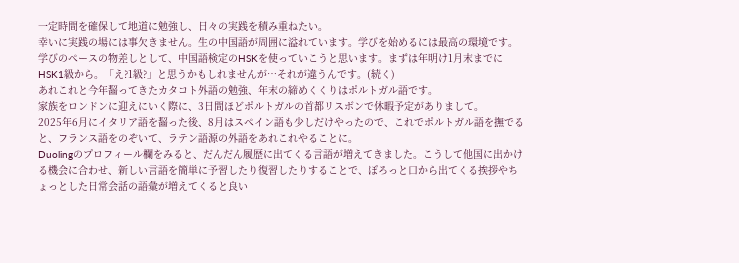一定時間を確保して地道に勉強し、日々の実践を積み重ねたい。
幸いに実践の場には事欠きません。生の中国語が周囲に溢れています。学びを始めるには最高の環境です。
学びのペースの物差しとして、中国語検定のHSKを使っていこうと思います。まずは年明け1月末までにHSK1級から。「え?1級?」と思うかもしれませんが…それが違うんです。(続く)
あれこれと今年齧ってきたカタコト外語の勉強、年末の締めくくりはポルトガル語です。
家族をロンドンに迎えにいく際に、3日間ほどポルトガルの首都リスボンで休暇予定がありまして。
2025年6月にイタリア語を齧った後、8月はスペイン語も少しだけやったので、これでポルトガル語を撫でると、フランス語をのぞいて、ラテン語源の外語をあれこれやることに。
Duolingのプロフィール欄をみると、だんだん履歴に出てくる言語が増えてきました。こうして他国に出かける機会に合わせ、新しい言語を簡単に予習したり復習したりすることで、ぽろっと口から出てくる挨拶やちょっとした日常会話の語彙が増えてくると良い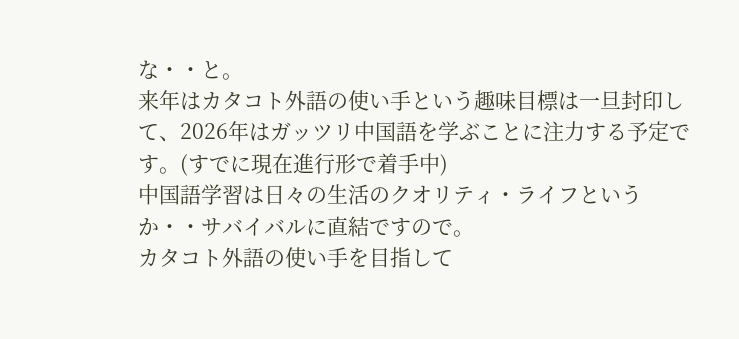な・・と。
来年はカタコト外語の使い手という趣味目標は一旦封印して、2026年はガッツリ中国語を学ぶことに注力する予定です。(すでに現在進行形で着手中)
中国語学習は日々の生活のクオリティ・ライフというか・・サバイバルに直結ですので。
カタコト外語の使い手を目指して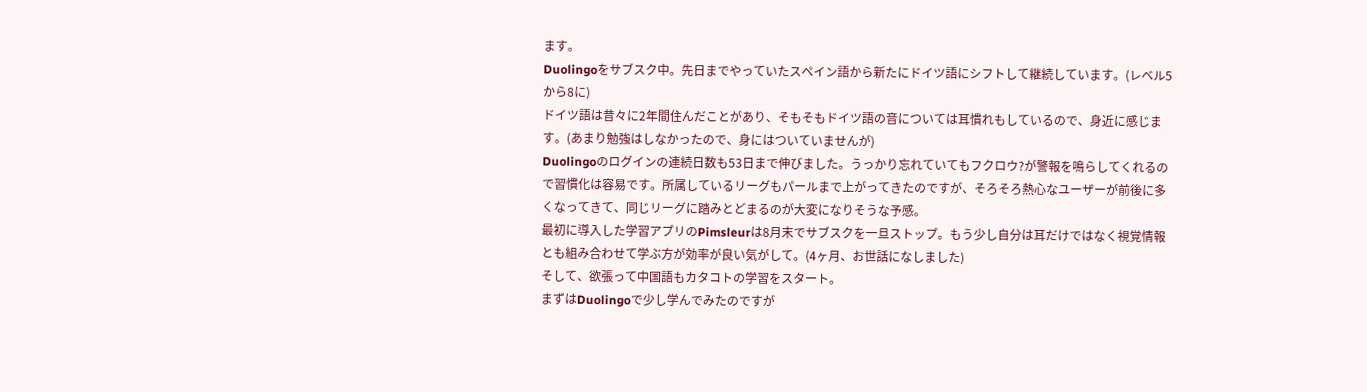ます。
Duolingoをサブスク中。先日までやっていたスペイン語から新たにドイツ語にシフトして継続しています。(レベル5から8に)
ドイツ語は昔々に2年間住んだことがあり、そもそもドイツ語の音については耳慣れもしているので、身近に感じます。(あまり勉強はしなかったので、身にはついていませんが)
Duolingoのログインの連続日数も53日まで伸びました。うっかり忘れていてもフクロウ?が警報を鳴らしてくれるので習慣化は容易です。所属しているリーグもパールまで上がってきたのですが、そろそろ熱心なユーザーが前後に多くなってきて、同じリーグに踏みとどまるのが大変になりそうな予感。
最初に導入した学習アプリのPimsleurは8月末でサブスクを一旦ストップ。もう少し自分は耳だけではなく視覚情報とも組み合わせて学ぶ方が効率が良い気がして。(4ヶ月、お世話になしました)
そして、欲張って中国語もカタコトの学習をスタート。
まずはDuolingoで少し学んでみたのですが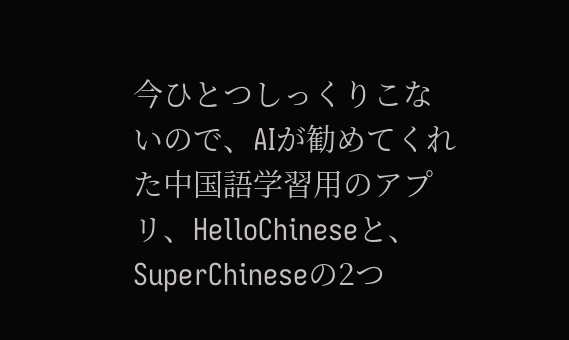今ひとつしっくりこないので、AIが勧めてくれた中国語学習用のアプリ、HelloChineseと、SuperChineseの2つ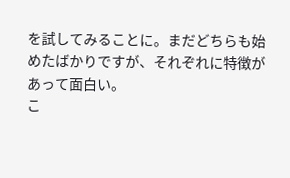を試してみることに。まだどちらも始めたばかりですが、それぞれに特徴があって面白い。
こ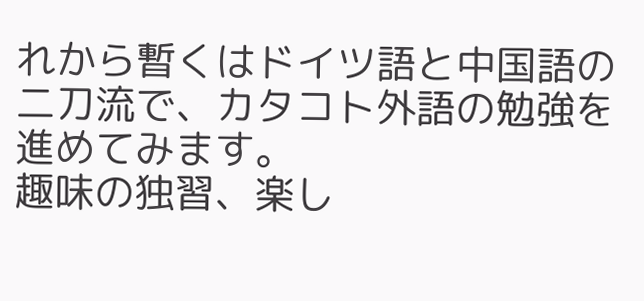れから暫くはドイツ語と中国語の二刀流で、カタコト外語の勉強を進めてみます。
趣味の独習、楽し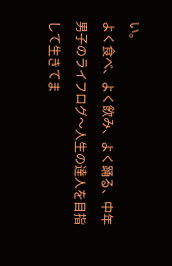い。
よく食べ、よく飲み、よく踊る、中年男子のライフログ〜人生の達人を目指して生きてま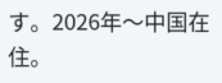す。2026年〜中国在住。